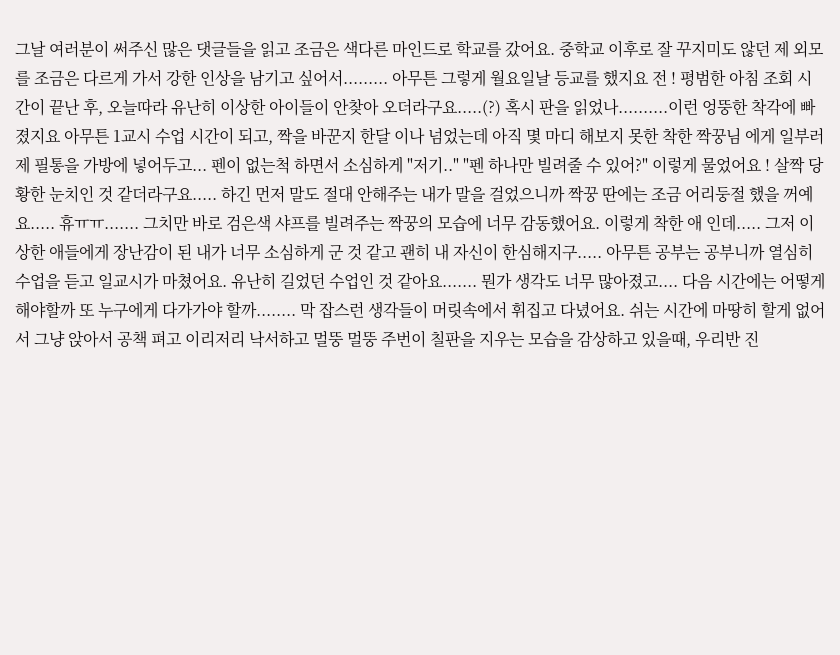그날 여러분이 써주신 많은 댓글들을 읽고 조금은 색다른 마인드로 학교를 갔어요. 중학교 이후로 잘 꾸지미도 않던 제 외모를 조금은 다르게 가서 강한 인상을 남기고 싶어서......... 아무튼 그렇게 월요일날 등교를 했지요 전 ! 평범한 아침 조회 시간이 끝난 후, 오늘따라 유난히 이상한 아이들이 안찾아 오더라구요.....(?) 혹시 판을 읽었나..........이런 엉뚱한 착각에 빠졌지요 아무튼 1교시 수업 시간이 되고, 짝을 바꾼지 한달 이나 넘었는데 아직 몇 마디 해보지 못한 착한 짝꿍님 에게 일부러 제 필통을 가방에 넣어두고... 펜이 없는척 하면서 소심하게 "저기.." "펜 하나만 빌려줄 수 있어?" 이렇게 물었어요 ! 살짝 당황한 눈치인 것 같더라구요..... 하긴 먼저 말도 절대 안해주는 내가 말을 걸었으니까 짝꿍 딴에는 조금 어리둥절 했을 꺼예요..... 휴ㅠㅠ....... 그치만 바로 검은색 샤프를 빌려주는 짝꿍의 모습에 너무 감동했어요. 이렇게 착한 애 인데..... 그저 이상한 애들에게 장난감이 된 내가 너무 소심하게 군 것 같고 괜히 내 자신이 한심해지구..... 아무튼 공부는 공부니까 열심히 수업을 듣고 일교시가 마쳤어요. 유난히 길었던 수업인 것 같아요....... 뭔가 생각도 너무 많아졌고.... 다음 시간에는 어떻게 해야할까 또 누구에게 다가가야 할까........ 막 잡스런 생각들이 머릿속에서 휘집고 다녔어요. 쉬는 시간에 마땅히 할게 없어서 그냥 앉아서 공책 펴고 이리저리 낙서하고 멀뚱 멀뚱 주번이 칠판을 지우는 모습을 감상하고 있을때, 우리반 진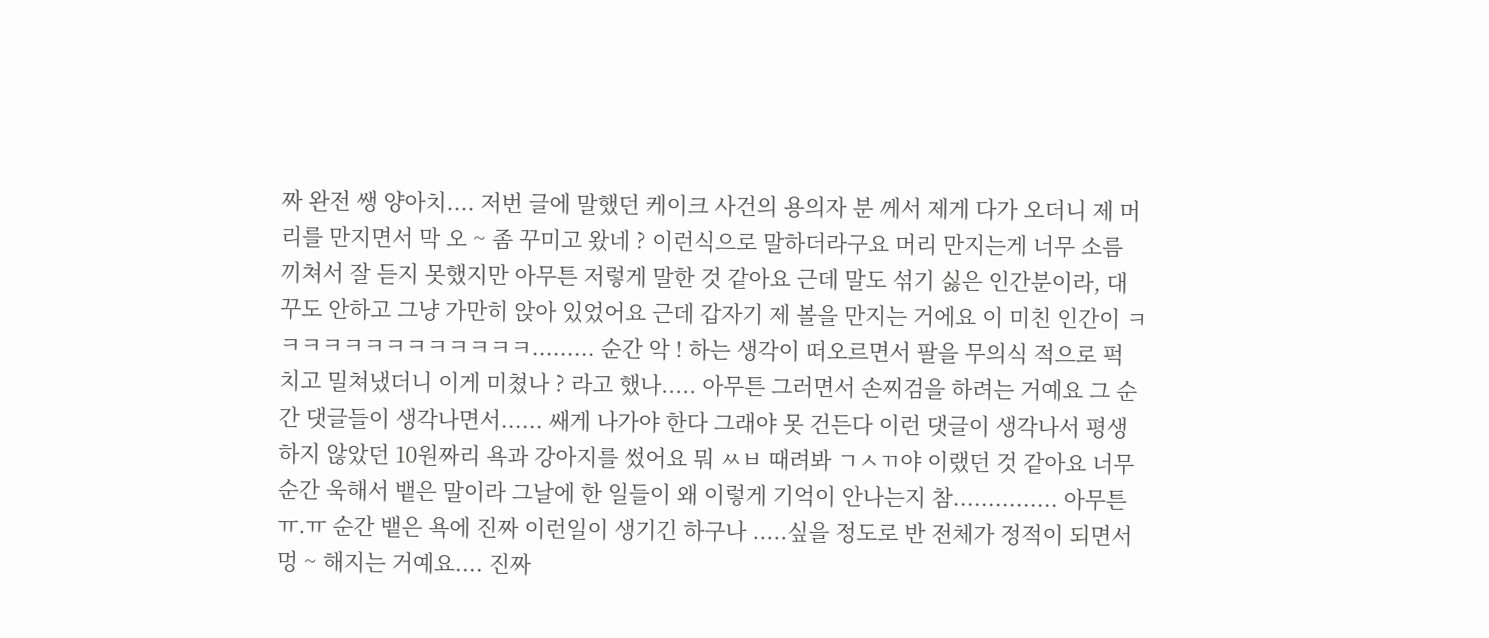짜 완전 쌩 양아치.... 저번 글에 말했던 케이크 사건의 용의자 분 께서 제게 다가 오더니 제 머리를 만지면서 막 오 ~ 좀 꾸미고 왔네 ? 이런식으로 말하더라구요 머리 만지는게 너무 소름 끼쳐서 잘 듣지 못했지만 아무튼 저렇게 말한 것 같아요 근데 말도 섞기 싫은 인간분이라, 대꾸도 안하고 그냥 가만히 앉아 있었어요 근데 갑자기 제 볼을 만지는 거에요 이 미친 인간이 ㅋㅋㅋㅋㅋㅋㅋㅋㅋㅋㅋㅋㅋ......... 순간 악 ! 하는 생각이 떠오르면서 팔을 무의식 적으로 퍽 치고 밀쳐냈더니 이게 미쳤나 ? 라고 했나..... 아무튼 그러면서 손찌검을 하려는 거예요 그 순간 댓글들이 생각나면서...... 쌔게 나가야 한다 그래야 못 건든다 이런 댓글이 생각나서 평생 하지 않았던 10원짜리 욕과 강아지를 썼어요 뭐 ㅆㅂ 때려봐 ㄱㅅㄲ야 이랬던 것 같아요 너무 순간 욱해서 뱉은 말이라 그날에 한 일들이 왜 이렇게 기억이 안나는지 참............... 아무튼 ㅠ.ㅠ 순간 뱉은 욕에 진짜 이런일이 생기긴 하구나 .....싶을 정도로 반 전체가 정적이 되면서 멍 ~ 해지는 거예요.... 진짜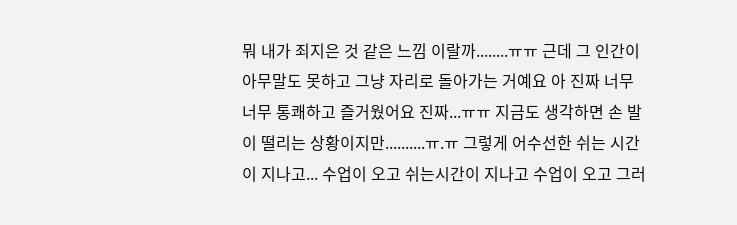뭐 내가 죄지은 것 같은 느낌 이랄까........ㅠㅠ 근데 그 인간이 아무말도 못하고 그냥 자리로 돌아가는 거예요 아 진짜 너무 너무 통쾌하고 즐거웠어요 진짜...ㅠㅠ 지금도 생각하면 손 발이 떨리는 상황이지만..........ㅠ.ㅠ 그렇게 어수선한 쉬는 시간이 지나고... 수업이 오고 쉬는시간이 지나고 수업이 오고 그러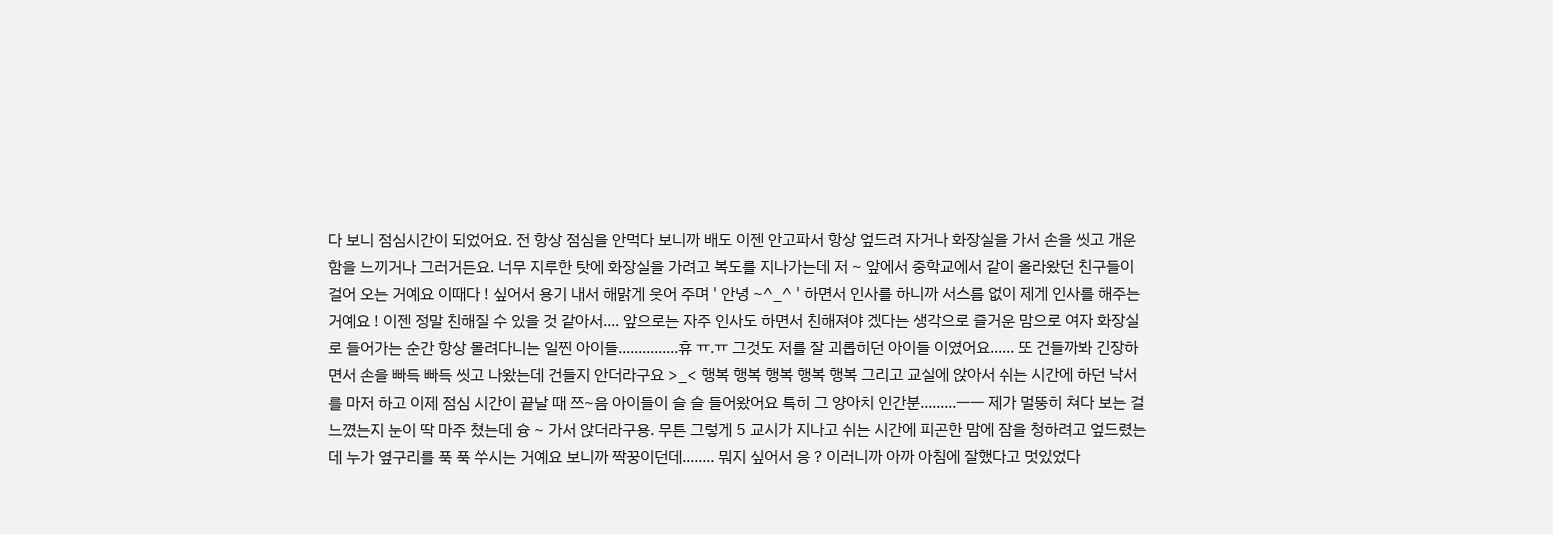다 보니 점심시간이 되었어요. 전 항상 점심을 안먹다 보니까 배도 이젠 안고파서 항상 엎드려 자거나 화장실을 가서 손을 씻고 개운함을 느끼거나 그러거든요. 너무 지루한 탓에 화장실을 가려고 복도를 지나가는데 저 ~ 앞에서 중학교에서 같이 올라왔던 친구들이 걸어 오는 거예요 이때다 ! 싶어서 용기 내서 해맑게 웃어 주며 ' 안녕 ~^_^ ' 하면서 인사를 하니까 서스름 없이 제게 인사를 해주는 거예요 ! 이젠 정말 친해질 수 있을 것 같아서.... 앞으로는 자주 인사도 하면서 친해져야 겠다는 생각으로 즐거운 맘으로 여자 화장실로 들어가는 순간 항상 몰려다니는 일찐 아이들...............휴 ㅠ.ㅠ 그것도 저를 잘 괴롭히던 아이들 이였어요...... 또 건들까봐 긴장하면서 손을 빠득 빠득 씻고 나왔는데 건들지 안더라구요 >_< 행복 행복 행복 행복 행복 그리고 교실에 앉아서 쉬는 시간에 하던 낙서를 마저 하고 이제 점심 시간이 끝날 때 쯔~음 아이들이 슬 슬 들어왔어요 특히 그 양아치 인간분.........ㅡㅡ 제가 멀뚱히 쳐다 보는 걸 느꼈는지 눈이 딱 마주 쳤는데 슝 ~ 가서 앉더라구용. 무튼 그렇게 5 교시가 지나고 쉬는 시간에 피곤한 맘에 잠을 청하려고 엎드렸는데 누가 옆구리를 푹 푹 쑤시는 거예요 보니까 짝꿍이던데........ 뭐지 싶어서 응 ? 이러니까 아까 아침에 잘했다고 멋있었다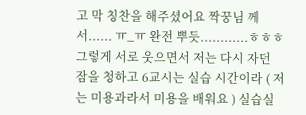고 막 칭찬을 해주셨어요 짝꿍님 께서...... ㅠ_ㅠ 완전 뿌듯............ㅎㅎㅎ 그렇게 서로 웃으면서 저는 다시 자던 잠을 청하고 6교시는 실습 시간이라 ( 저는 미용과라서 미용을 배워요 ) 실습실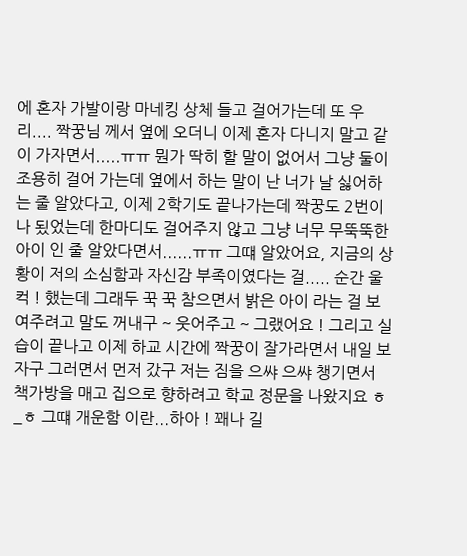에 혼자 가발이랑 마네킹 상체 들고 걸어가는데 또 우리.... 짝꿍님 께서 옆에 오더니 이제 혼자 다니지 말고 같이 가자면서.....ㅠㅠ 뭔가 딱히 할 말이 없어서 그냥 둘이 조용히 걸어 가는데 옆에서 하는 말이 난 너가 날 싫어하는 줄 알았다고, 이제 2학기도 끝나가는데 짝꿍도 2번이나 됬었는데 한마디도 걸어주지 않고 그냥 너무 무뚝뚝한 아이 인 줄 알았다면서......ㅠㅠ 그떄 알았어요, 지금의 상황이 저의 소심함과 자신감 부족이였다는 걸..... 순간 울컥 ! 했는데 그래두 꾹 꾹 참으면서 밝은 아이 라는 걸 보여주려고 말도 꺼내구 ~ 웃어주고 ~ 그랬어요 ! 그리고 실습이 끝나고 이제 하교 시간에 짝꿍이 잘가라면서 내일 보자구 그러면서 먼저 갔구 저는 짐을 으쌰 으쌰 챙기면서 책가방을 매고 집으로 향하려고 학교 정문을 나왔지요 ㅎ_ㅎ 그떄 개운함 이란...하아 ! 꽤나 길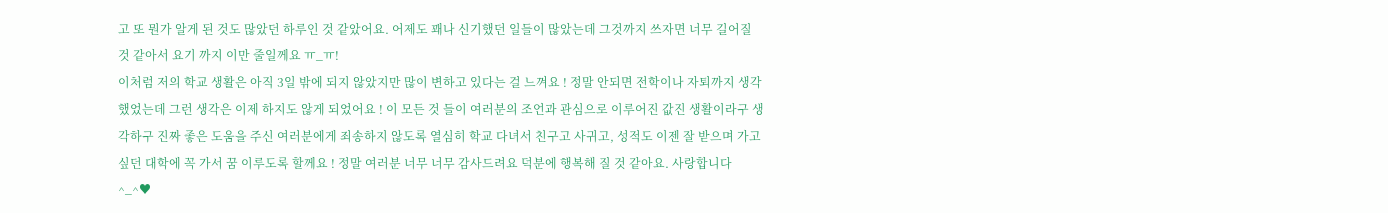고 또 뭔가 알게 된 것도 많았던 하루인 것 같았어요. 어제도 꽤나 신기했던 일들이 많았는데 그것까지 쓰자면 너무 길어질 것 같아서 요기 까지 이만 줄일께요 ㅠ_ㅠ!
이처럼 저의 학교 생활은 아직 3일 밖에 되지 않았지만 많이 변하고 있다는 걸 느껴요 ! 정말 안되면 전학이나 자퇴까지 생각했었는데 그런 생각은 이제 하지도 않게 되었어요 ! 이 모든 것 들이 여러분의 조언과 관심으로 이루어진 값진 생활이라구 생각하구 진짜 좋은 도움을 주신 여러분에게 죄송하지 않도록 열심히 학교 다녀서 친구고 사귀고, 성적도 이젠 잘 받으며 가고 싶던 대학에 꼭 가서 꿈 이루도록 할께요 ! 정말 여러분 너무 너무 감사드려요 덕분에 행복해 질 것 같아요. 사랑합니다 ^_^♥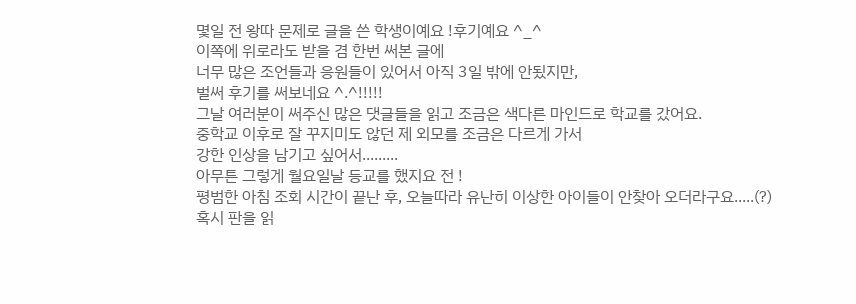몇일 전 왕따 문제로 글을 쓴 학생이예요 !후기예요 ^_^
이쪽에 위로라도 받을 겸 한번 써본 글에
너무 많은 조언들과 응원들이 있어서 아직 3일 밖에 안됬지만,
벌써 후기를 써보네요 ^.^!!!!!
그날 여러분이 써주신 많은 댓글들을 읽고 조금은 색다른 마인드로 학교를 갔어요.
중학교 이후로 잘 꾸지미도 않던 제 외모를 조금은 다르게 가서
강한 인상을 남기고 싶어서.........
아무튼 그렇게 월요일날 등교를 했지요 전 !
평범한 아침 조회 시간이 끝난 후, 오늘따라 유난히 이상한 아이들이 안찾아 오더라구요.....(?)
혹시 판을 읽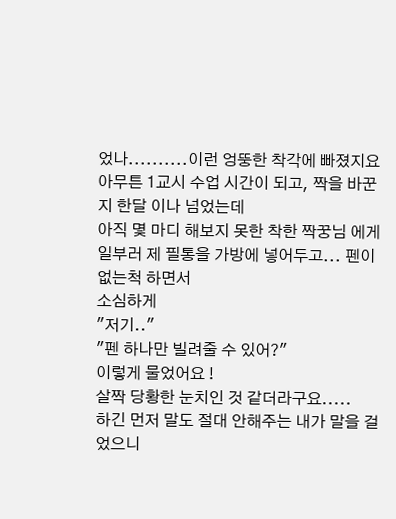었나..........이런 엉뚱한 착각에 빠졌지요
아무튼 1교시 수업 시간이 되고, 짝을 바꾼지 한달 이나 넘었는데
아직 몇 마디 해보지 못한 착한 짝꿍님 에게
일부러 제 필통을 가방에 넣어두고... 펜이 없는척 하면서
소심하게
"저기.."
"펜 하나만 빌려줄 수 있어?"
이렇게 물었어요 !
살짝 당황한 눈치인 것 같더라구요.....
하긴 먼저 말도 절대 안해주는 내가 말을 걸었으니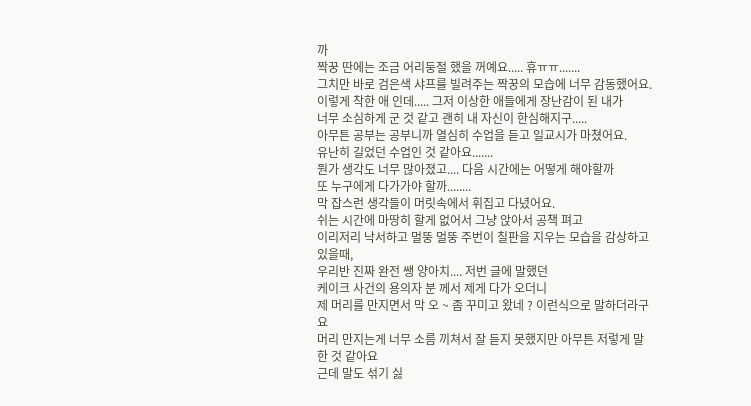까
짝꿍 딴에는 조금 어리둥절 했을 꺼예요..... 휴ㅠㅠ.......
그치만 바로 검은색 샤프를 빌려주는 짝꿍의 모습에 너무 감동했어요.
이렇게 착한 애 인데..... 그저 이상한 애들에게 장난감이 된 내가
너무 소심하게 군 것 같고 괜히 내 자신이 한심해지구.....
아무튼 공부는 공부니까 열심히 수업을 듣고 일교시가 마쳤어요.
유난히 길었던 수업인 것 같아요.......
뭔가 생각도 너무 많아졌고.... 다음 시간에는 어떻게 해야할까
또 누구에게 다가가야 할까........
막 잡스런 생각들이 머릿속에서 휘집고 다녔어요.
쉬는 시간에 마땅히 할게 없어서 그냥 앉아서 공책 펴고
이리저리 낙서하고 멀뚱 멀뚱 주번이 칠판을 지우는 모습을 감상하고 있을때,
우리반 진짜 완전 쌩 양아치.... 저번 글에 말했던
케이크 사건의 용의자 분 께서 제게 다가 오더니
제 머리를 만지면서 막 오 ~ 좀 꾸미고 왔네 ? 이런식으로 말하더라구요
머리 만지는게 너무 소름 끼쳐서 잘 듣지 못했지만 아무튼 저렇게 말한 것 같아요
근데 말도 섞기 싫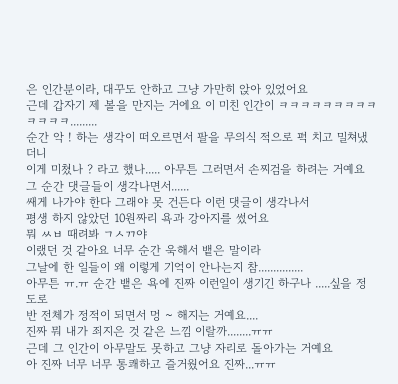은 인간분이라, 대꾸도 안하고 그냥 가만히 앉아 있었어요
근데 갑자기 제 볼을 만지는 거에요 이 미친 인간이 ㅋㅋㅋㅋㅋㅋㅋㅋㅋㅋㅋㅋㅋ.........
순간 악 ! 하는 생각이 떠오르면서 팔을 무의식 적으로 퍽 치고 밀쳐냈더니
이게 미쳤나 ? 라고 했나..... 아무튼 그러면서 손찌검을 하려는 거예요
그 순간 댓글들이 생각나면서......
쌔게 나가야 한다 그래야 못 건든다 이런 댓글이 생각나서
평생 하지 않았던 10원짜리 욕과 강아지를 썼어요
뭐 ㅆㅂ 때려봐 ㄱㅅㄲ야
이랬던 것 같아요 너무 순간 욱해서 뱉은 말이라
그날에 한 일들이 왜 이렇게 기억이 안나는지 참...............
아무튼 ㅠ.ㅠ 순간 뱉은 욕에 진짜 이런일이 생기긴 하구나 .....싶을 정도로
반 전체가 정적이 되면서 멍 ~ 해지는 거예요....
진짜 뭐 내가 죄지은 것 같은 느낌 이랄까........ㅠㅠ
근데 그 인간이 아무말도 못하고 그냥 자리로 돌아가는 거예요
아 진짜 너무 너무 통쾌하고 즐거웠어요 진짜...ㅠㅠ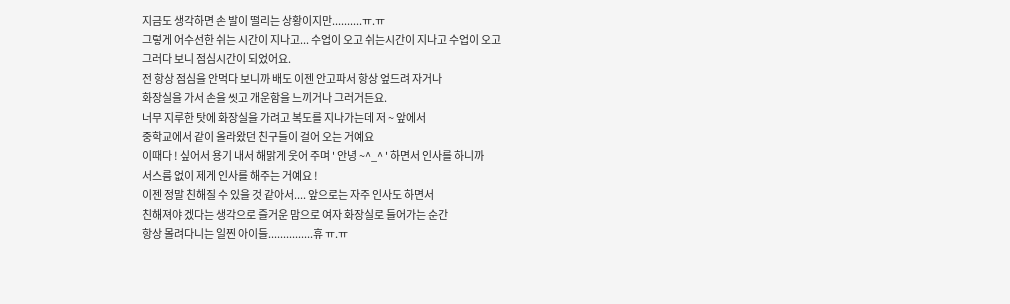지금도 생각하면 손 발이 떨리는 상황이지만..........ㅠ.ㅠ
그렇게 어수선한 쉬는 시간이 지나고... 수업이 오고 쉬는시간이 지나고 수업이 오고
그러다 보니 점심시간이 되었어요.
전 항상 점심을 안먹다 보니까 배도 이젠 안고파서 항상 엎드려 자거나
화장실을 가서 손을 씻고 개운함을 느끼거나 그러거든요.
너무 지루한 탓에 화장실을 가려고 복도를 지나가는데 저 ~ 앞에서
중학교에서 같이 올라왔던 친구들이 걸어 오는 거예요
이때다 ! 싶어서 용기 내서 해맑게 웃어 주며 ' 안녕 ~^_^ ' 하면서 인사를 하니까
서스름 없이 제게 인사를 해주는 거예요 !
이젠 정말 친해질 수 있을 것 같아서.... 앞으로는 자주 인사도 하면서
친해져야 겠다는 생각으로 즐거운 맘으로 여자 화장실로 들어가는 순간
항상 몰려다니는 일찐 아이들...............휴 ㅠ.ㅠ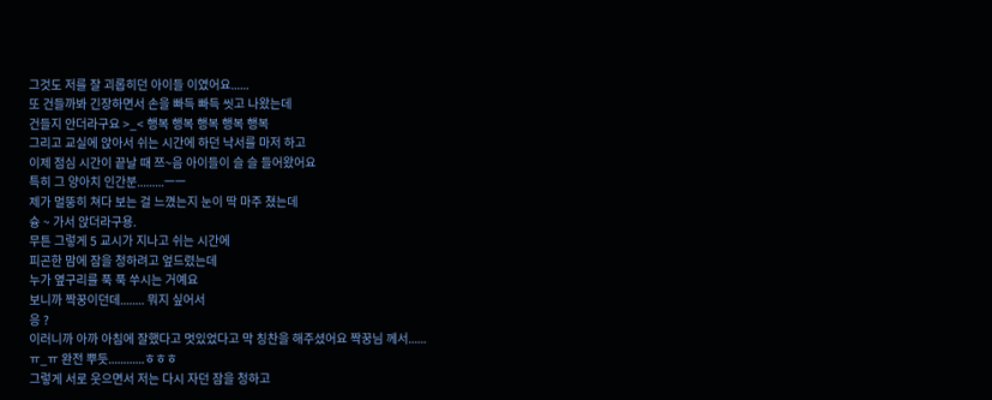그것도 저를 잘 괴롭히던 아이들 이였어요......
또 건들까봐 긴장하면서 손을 빠득 빠득 씻고 나왔는데
건들지 안더라구요 >_< 행복 행복 행복 행복 행복
그리고 교실에 앉아서 쉬는 시간에 하던 낙서를 마저 하고
이제 점심 시간이 끝날 때 쯔~음 아이들이 슬 슬 들어왔어요
특히 그 양아치 인간분.........ㅡㅡ
제가 멀뚱히 쳐다 보는 걸 느꼈는지 눈이 딱 마주 쳤는데
슝 ~ 가서 앉더라구용.
무튼 그렇게 5 교시가 지나고 쉬는 시간에
피곤한 맘에 잠을 청하려고 엎드렸는데
누가 옆구리를 푹 푹 쑤시는 거예요
보니까 짝꿍이던데........ 뭐지 싶어서
응 ?
이러니까 아까 아침에 잘했다고 멋있었다고 막 칭찬을 해주셨어요 짝꿍님 께서......
ㅠ_ㅠ 완전 뿌듯............ㅎㅎㅎ
그렇게 서로 웃으면서 저는 다시 자던 잠을 청하고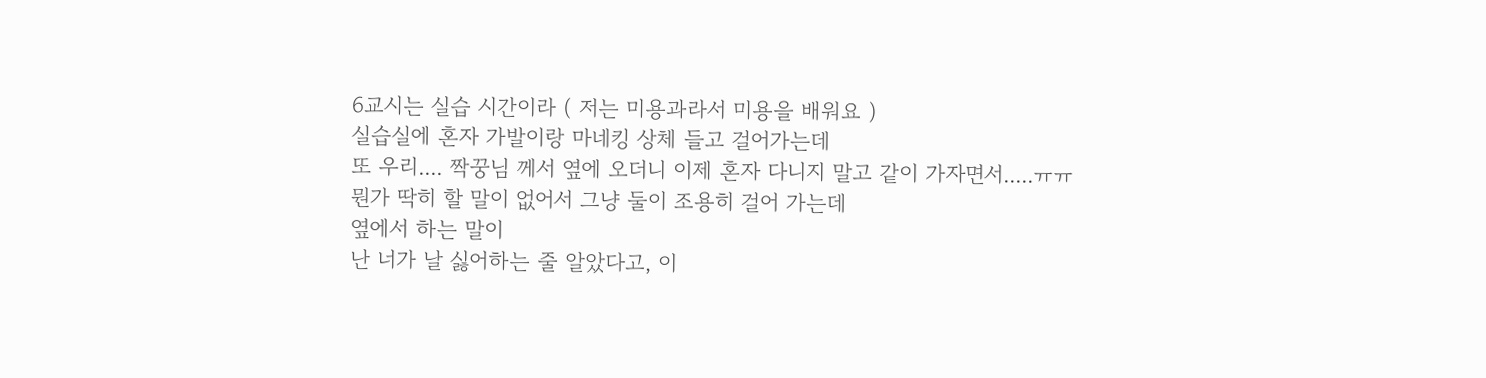6교시는 실습 시간이라 ( 저는 미용과라서 미용을 배워요 )
실습실에 혼자 가발이랑 마네킹 상체 들고 걸어가는데
또 우리.... 짝꿍님 께서 옆에 오더니 이제 혼자 다니지 말고 같이 가자면서.....ㅠㅠ
뭔가 딱히 할 말이 없어서 그냥 둘이 조용히 걸어 가는데
옆에서 하는 말이
난 너가 날 싫어하는 줄 알았다고, 이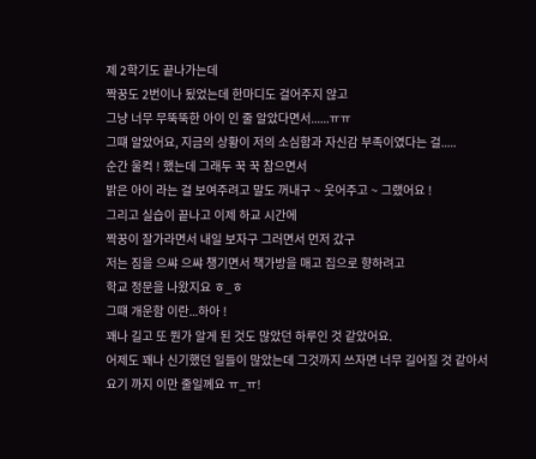제 2학기도 끝나가는데
짝꿍도 2번이나 됬었는데 한마디도 걸어주지 않고
그냥 너무 무뚝뚝한 아이 인 줄 알았다면서......ㅠㅠ
그떄 알았어요, 지금의 상황이 저의 소심함과 자신감 부족이였다는 걸.....
순간 울컥 ! 했는데 그래두 꾹 꾹 참으면서
밝은 아이 라는 걸 보여주려고 말도 꺼내구 ~ 웃어주고 ~ 그랬어요 !
그리고 실습이 끝나고 이제 하교 시간에
짝꿍이 잘가라면서 내일 보자구 그러면서 먼저 갔구
저는 짐을 으쌰 으쌰 챙기면서 책가방을 매고 집으로 향하려고
학교 정문을 나왔지요 ㅎ_ㅎ
그떄 개운함 이란...하아 !
꽤나 길고 또 뭔가 알게 된 것도 많았던 하루인 것 같았어요.
어제도 꽤나 신기했던 일들이 많았는데 그것까지 쓰자면 너무 길어질 것 같아서
요기 까지 이만 줄일께요 ㅠ_ㅠ!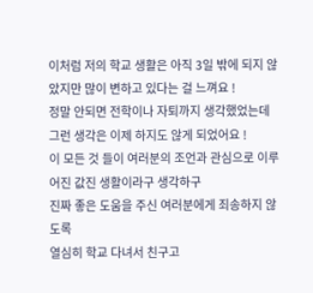이처럼 저의 학교 생활은 아직 3일 밖에 되지 않았지만 많이 변하고 있다는 걸 느껴요 !
정말 안되면 전학이나 자퇴까지 생각했었는데
그런 생각은 이제 하지도 않게 되었어요 !
이 모든 것 들이 여러분의 조언과 관심으로 이루어진 값진 생활이라구 생각하구
진짜 좋은 도움을 주신 여러분에게 죄송하지 않도록
열심히 학교 다녀서 친구고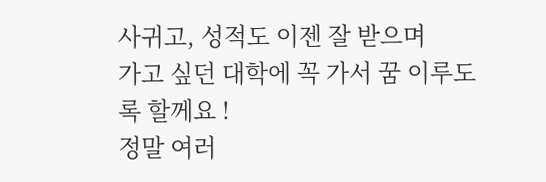사귀고, 성적도 이젠 잘 받으며
가고 싶던 대학에 꼭 가서 꿈 이루도록 할께요 !
정말 여러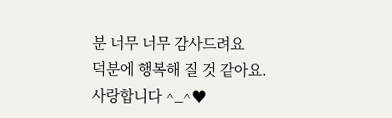분 너무 너무 감사드려요
덕분에 행복해 질 것 같아요.
사랑합니다 ^_^♥